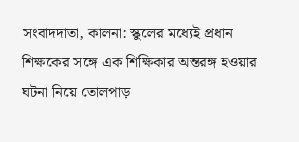সংবাদদাতা, কালনা: স্কুলের মধ্যেই প্রধান শিক্ষকের সঙ্গে এক শিক্ষিকার অন্তরঙ্গ হওয়ার ঘটনা নিয়ে তোলপাড়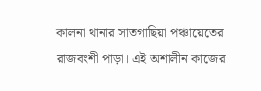কালনা থানার সাতগাছিয়া পঞ্চায়েতের রাজবংশী পাড়া। এই অশালীন কাজের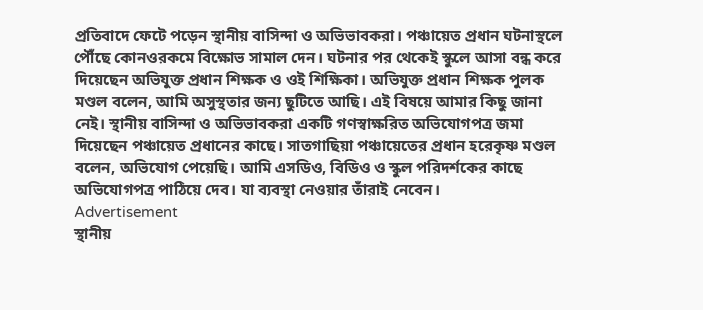প্রতিবাদে ফেটে পড়েন স্থানীয় বাসিন্দা ও অভিভাবকরা। পঞ্চায়েত প্রধান ঘটনাস্থলে পৌঁছে কোনওরকমে বিক্ষোভ সামাল দেন। ঘটনার পর থেকেই স্কুলে আসা বন্ধ করে দিয়েছেন অভিযুক্ত প্রধান শিক্ষক ও ওই শিক্ষিকা। অভিযুক্ত প্রধান শিক্ষক পুলক মণ্ডল বলেন, আমি অসুস্থতার জন্য ছুটিতে আছি। এই বিষয়ে আমার কিছু জানা নেই। স্থানীয় বাসিন্দা ও অভিভাবকরা একটি গণস্বাক্ষরিত অভিযোগপত্র জমা দিয়েছেন পঞ্চায়েত প্রধানের কাছে। সাতগাছিয়া পঞ্চায়েতের প্রধান হরেকৃষ্ণ মণ্ডল বলেন, অভিযোগ পেয়েছি। আমি এসডিও, বিডিও ও স্কুল পরিদর্শকের কাছে অভিযোগপত্র পাঠিয়ে দেব। যা ব্যবস্থা নেওয়ার তাঁরাই নেবেন।
Advertisement
স্থানীয়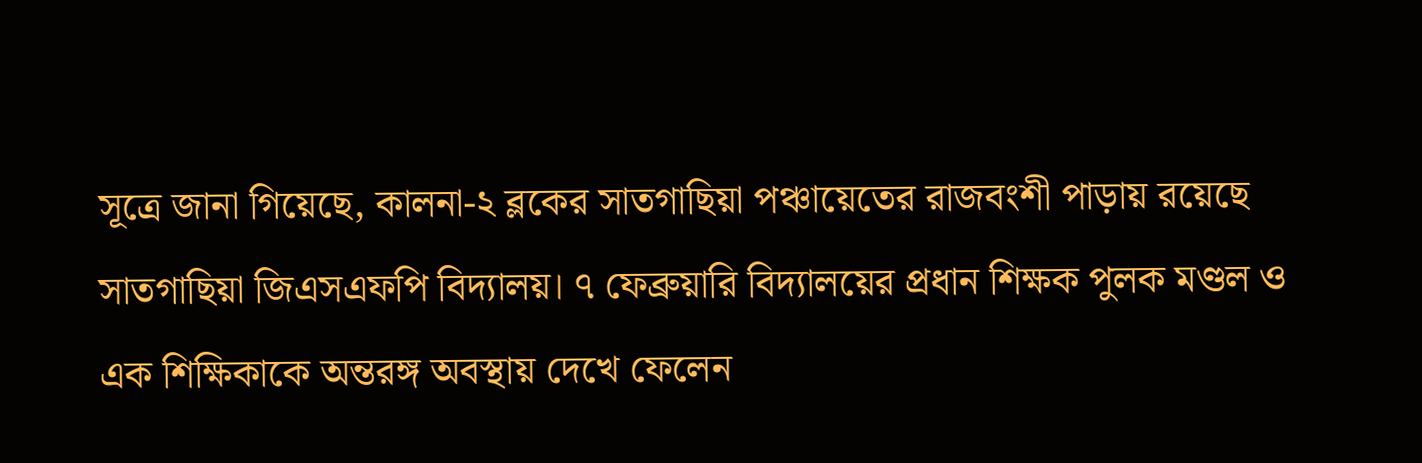সূত্রে জানা গিয়েছে, কালনা-২ ব্লকের সাতগাছিয়া পঞ্চায়েতের রাজবংশী পাড়ায় রয়েছে সাতগাছিয়া জিএসএফপি বিদ্যালয়। ৭ ফেব্রুয়ারি বিদ্যালয়ের প্রধান শিক্ষক পুলক মণ্ডল ও এক শিক্ষিকাকে অন্তরঙ্গ অবস্থায় দেখে ফেলেন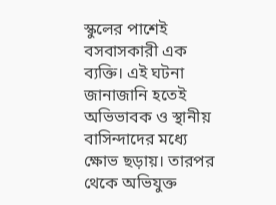স্কুলের পাশেই বসবাসকারী এক ব্যক্তি। এই ঘটনা জানাজানি হতেই অভিভাবক ও স্থানীয় বাসিন্দাদের মধ্যে ক্ষোভ ছড়ায়। তারপর থেকে অভিযুক্ত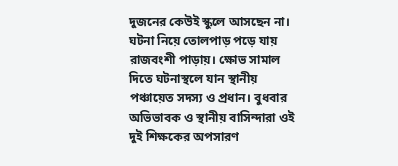দুজনের কেউই স্কুলে আসছেন না। ঘটনা নিয়ে তোলপাড় পড়ে যায় রাজবংশী পাড়ায়। ক্ষোভ সামাল দিতে ঘটনাস্থলে যান স্থানীয় পঞ্চায়েত সদস্য ও প্রধান। বুধবার অভিভাবক ও স্থানীয় বাসিন্দারা ওই দুই শিক্ষকের অপসারণ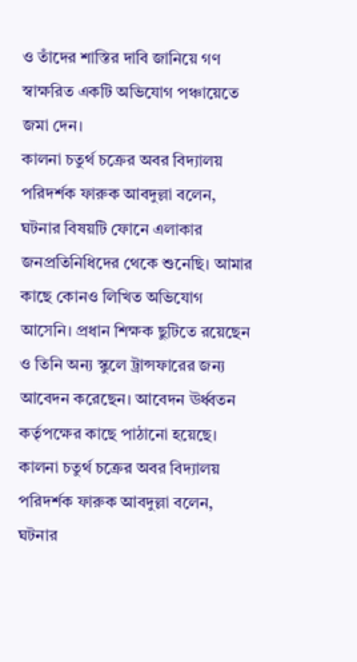ও তাঁদের শাস্তির দাবি জানিয়ে গণ স্বাক্ষরিত একটি অভিযোগ পঞ্চায়েতে জমা দেন।
কালনা চতুর্থ চক্রের অবর বিদ্যালয় পরিদর্শক ফারুক আবদুল্লা বলেন, ঘটনার বিষয়টি ফোনে এলাকার জনপ্রতিনিধিদের থেকে শুনেছি। আমার কাছে কোনও লিখিত অভিযোগ আসেনি। প্রধান শিক্ষক ছুটিতে রয়েছেন ও তিনি অন্য স্কুলে ট্রান্সফারের জন্য আবেদন করেছেন। আবেদন ঊর্ধ্বতন কর্তৃপক্ষের কাছে পাঠানো হয়েছে।
কালনা চতুর্থ চক্রের অবর বিদ্যালয় পরিদর্শক ফারুক আবদুল্লা বলেন, ঘটনার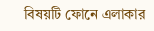বিষয়টি ফোনে এলাকার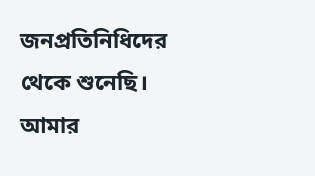জনপ্রতিনিধিদের থেকে শুনেছি। আমার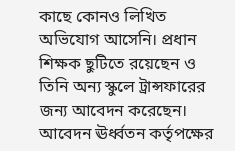কাছে কোনও লিখিত অভিযোগ আসেনি। প্রধান শিক্ষক ছুটিতে রয়েছেন ও তিনি অন্য স্কুলে ট্রান্সফারের জন্য আবেদন করেছেন। আবেদন ঊর্ধ্বতন কর্তৃপক্ষের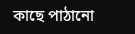কাছে পাঠানো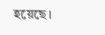হয়েছে।